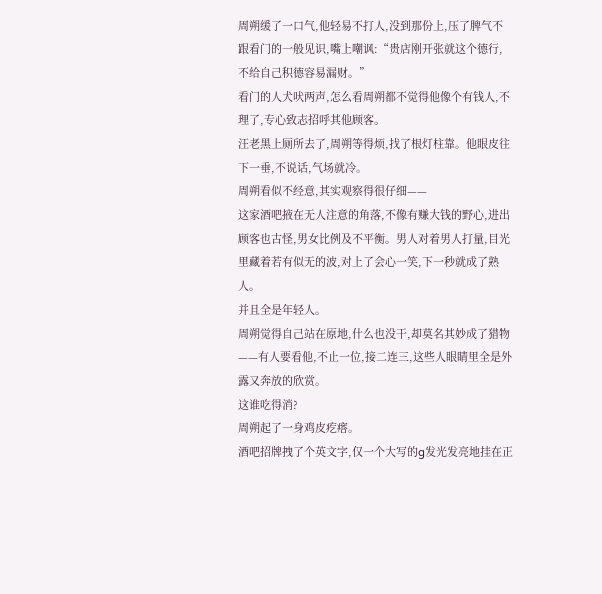周朔缓了一口气,他轻易不打人,没到那份上,压了脾气不跟看门的一般见识,嘴上嘲讽:“贵店刚开张就这个德行,不给自己积德容易漏财。”
看门的人犬吠两声,怎么看周朔都不觉得他像个有钱人,不理了,专心致志招呼其他顾客。
汪老黑上厕所去了,周朔等得烦,找了根灯柱靠。他眼皮往下一垂,不说话,气场就冷。
周朔看似不经意,其实观察得很仔细——
这家酒吧掖在无人注意的角落,不像有赚大钱的野心,进出顾客也古怪,男女比例及不平衡。男人对着男人打量,目光里藏着若有似无的波,对上了会心一笑,下一秒就成了熟人。
并且全是年轻人。
周朔觉得自己站在原地,什么也没干,却莫名其妙成了猎物——有人要看他,不止一位,接二连三,这些人眼睛里全是外露又奔放的欣赏。
这谁吃得消?
周朔起了一身鸡皮疙瘩。
酒吧招牌拽了个英文字,仅一个大写的g发光发亮地挂在正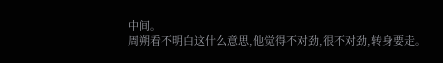中间。
周朔看不明白这什么意思,他觉得不对劲,很不对劲,转身要走。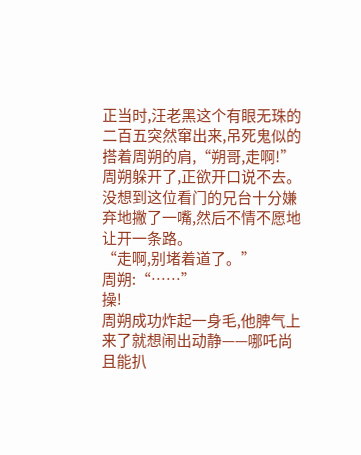正当时,汪老黑这个有眼无珠的二百五突然窜出来,吊死鬼似的搭着周朔的肩,“朔哥,走啊!”
周朔躲开了,正欲开口说不去。没想到这位看门的兄台十分嫌弃地撇了一嘴,然后不情不愿地让开一条路。
“走啊,别堵着道了。”
周朔:“……”
操!
周朔成功炸起一身毛,他脾气上来了就想闹出动静——哪吒尚且能扒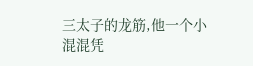三太子的龙筋,他一个小混混凭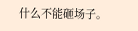什么不能砸场子。